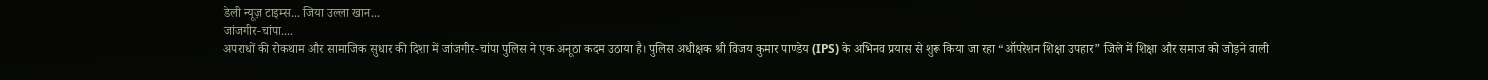डेली न्यूज़ टाइम्स... जिया उल्ला खान...
जांजगीर-चांपा....
अपराधों की रोकथाम और सामाजिक सुधार की दिशा में जांजगीर-चांपा पुलिस ने एक अनूठा कदम उठाया है। पुलिस अधीक्षक श्री विजय कुमार पाण्डेय (IPS) के अभिनव प्रयास से शुरू किया जा रहा “ऑपरेशन शिक्षा उपहार” जिले में शिक्षा और समाज को जोड़ने वाली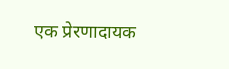एक प्रेरणादायक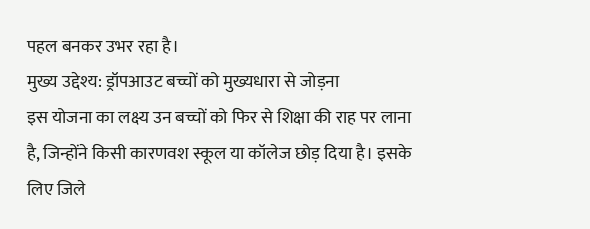पहल बनकर उभर रहा है।
मुख्य उद्देश्य: ड्रॉपआउट बच्चों को मुख्यधारा से जोड़ना
इस योजना का लक्ष्य उन बच्चों को फिर से शिक्षा की राह पर लाना है, जिन्होंने किसी कारणवश स्कूल या कॉलेज छोड़ दिया है। इसके लिए जिले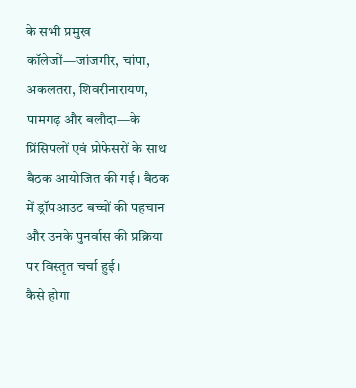के सभी प्रमुख कॉलेजों—जांजगीर, चांपा, अकलतरा, शिवरीनारायण, पामगढ़ और बलौदा—के प्रिंसिपलों एवं प्रोफेसरों के साथ बैठक आयोजित की गई। बैठक में ड्रॉपआउट बच्चों की पहचान और उनके पुनर्वास की प्रक्रिया पर विस्तृत चर्चा हुई।
कैसे होगा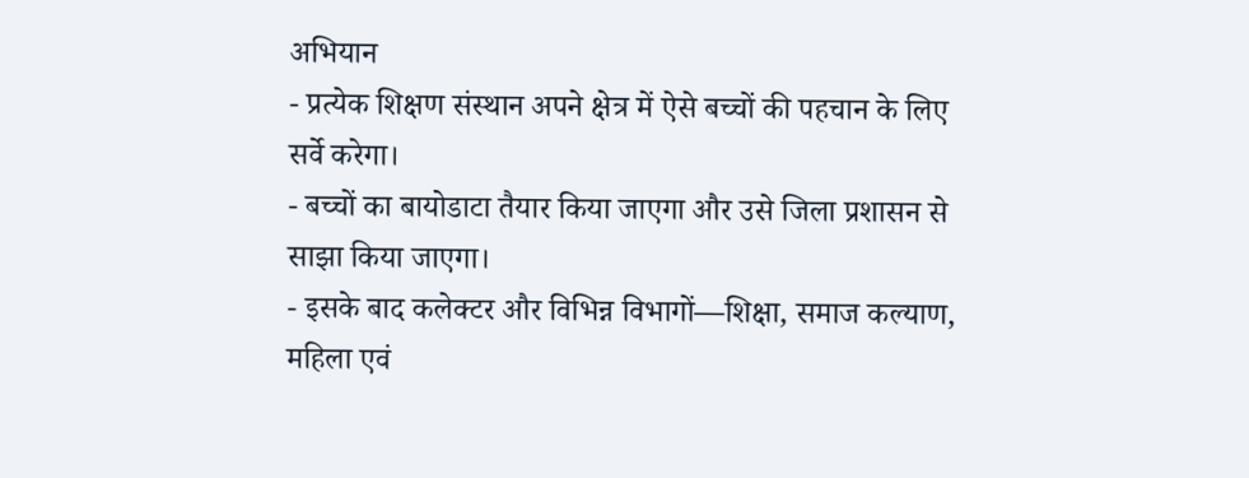अभियान
- प्रत्येक शिक्षण संस्थान अपने क्षेत्र में ऐसे बच्चों की पहचान के लिए सर्वे करेगा।
- बच्चों का बायोडाटा तैयार किया जाएगा और उसे जिला प्रशासन से साझा किया जाएगा।
- इसके बाद कलेक्टर और विभिन्न विभागों—शिक्षा, समाज कल्याण, महिला एवं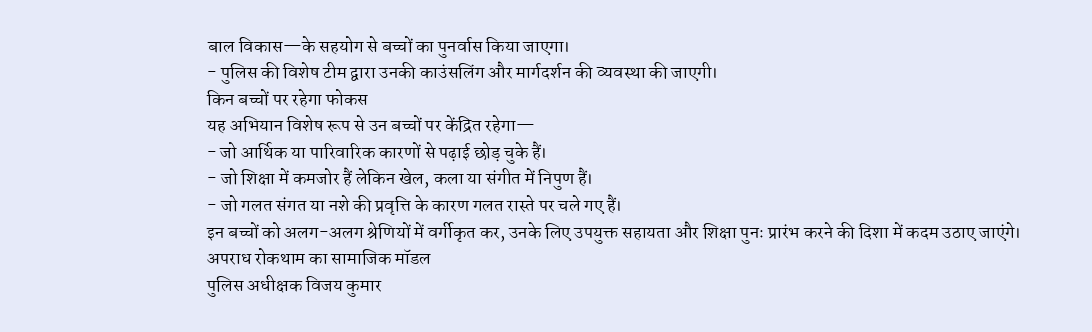बाल विकास—के सहयोग से बच्चों का पुनर्वास किया जाएगा।
- पुलिस की विशेष टीम द्वारा उनकी काउंसलिंग और मार्गदर्शन की व्यवस्था की जाएगी।
किन बच्चों पर रहेगा फोकस
यह अभियान विशेष रूप से उन बच्चों पर केंद्रित रहेगा—
- जो आर्थिक या पारिवारिक कारणों से पढ़ाई छोड़ चुके हैं।
- जो शिक्षा में कमजोर हैं लेकिन खेल, कला या संगीत में निपुण हैं।
- जो गलत संगत या नशे की प्रवृत्ति के कारण गलत रास्ते पर चले गए हैं।
इन बच्चों को अलग-अलग श्रेणियों में वर्गीकृत कर, उनके लिए उपयुक्त सहायता और शिक्षा पुनः प्रारंभ करने की दिशा में कदम उठाए जाएंगे।
अपराध रोकथाम का सामाजिक मॉडल
पुलिस अधीक्षक विजय कुमार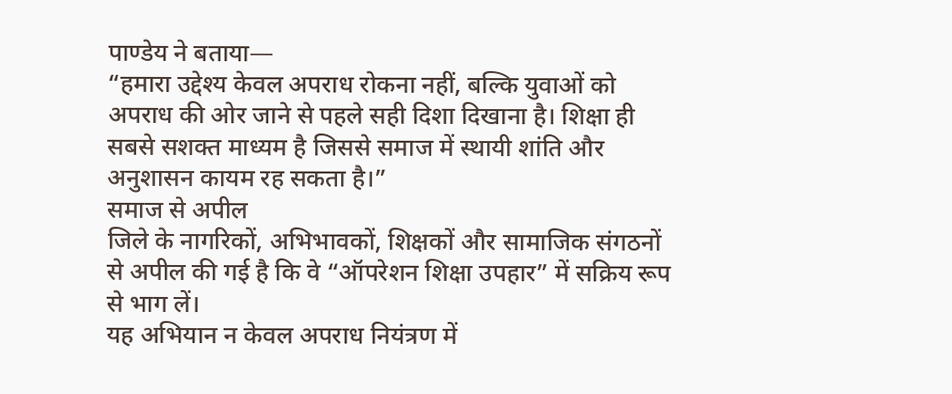पाण्डेय ने बताया—
“हमारा उद्देश्य केवल अपराध रोकना नहीं, बल्कि युवाओं को अपराध की ओर जाने से पहले सही दिशा दिखाना है। शिक्षा ही सबसे सशक्त माध्यम है जिससे समाज में स्थायी शांति और अनुशासन कायम रह सकता है।”
समाज से अपील
जिले के नागरिकों, अभिभावकों, शिक्षकों और सामाजिक संगठनों से अपील की गई है कि वे “ऑपरेशन शिक्षा उपहार” में सक्रिय रूप से भाग लें।
यह अभियान न केवल अपराध नियंत्रण में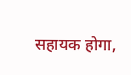सहायक होगा,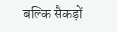बल्कि सैकड़ों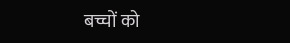बच्चों को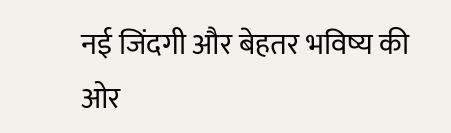नई जिंदगी और बेहतर भविष्य की ओर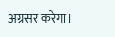अग्रसर करेगा।